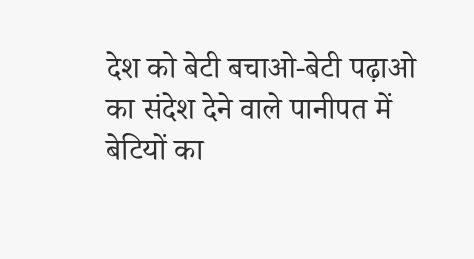देश को बेटी बचाओ-बेटी पढ़ाओ का संदेश देने वाले पानीपत में बेटियों का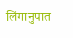लिंगानुपात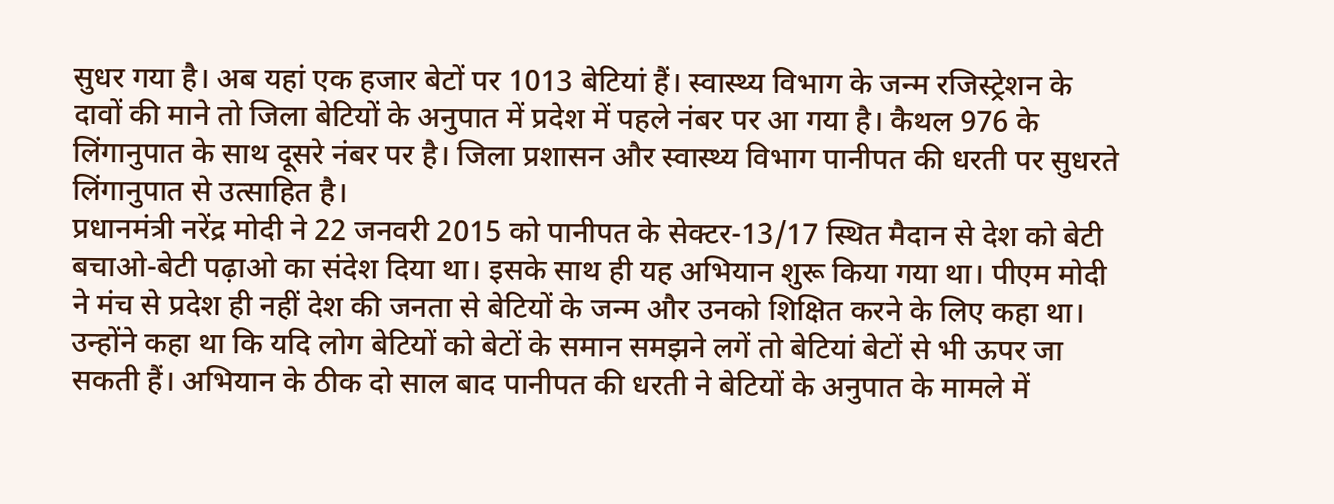सुधर गया है। अब यहां एक हजार बेटों पर 1013 बेटियां हैं। स्वास्थ्य विभाग के जन्म रजिस्ट्रेशन के दावों की माने तो जिला बेटियों के अनुपात में प्रदेश में पहले नंबर पर आ गया है। कैथल 976 के लिंगानुपात के साथ दूसरे नंबर पर है। जिला प्रशासन और स्वास्थ्य विभाग पानीपत की धरती पर सुधरते लिंगानुपात से उत्साहित है।
प्रधानमंत्री नरेंद्र मोदी ने 22 जनवरी 2015 को पानीपत के सेक्टर-13/17 स्थित मैदान से देश को बेटी बचाओ-बेटी पढ़ाओ का संदेश दिया था। इसके साथ ही यह अभियान शुरू किया गया था। पीएम मोदी ने मंच से प्रदेश ही नहीं देश की जनता से बेटियों के जन्म और उनको शिक्षित करने के लिए कहा था। उन्होंने कहा था कि यदि लोग बेटियों को बेटों के समान समझने लगें तो बेटियां बेटों से भी ऊपर जा सकती हैं। अभियान के ठीक दो साल बाद पानीपत की धरती ने बेटियों के अनुपात के मामले में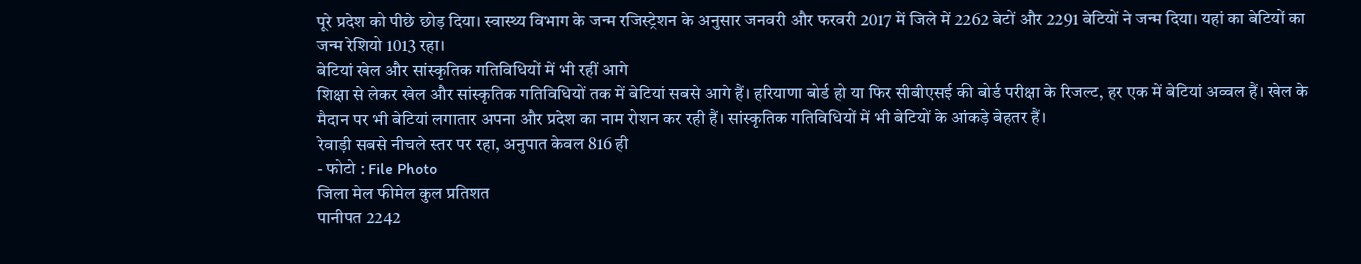पूरे प्रदेश को पीछे छोड़ दिया। स्वास्थ्य विभाग के जन्म रजिस्ट्रेशन के अनुसार जनवरी और फरवरी 2017 में जिले में 2262 बेटों और 2291 बेटियों ने जन्म दिया। यहां का बेटियों का जन्म रेशियो 1013 रहा।
बेटियां खेल और सांस्कृतिक गतिविधियों में भी रहीं आगे
शिक्षा से लेकर खेल और सांस्कृतिक गतिविधियों तक में बेटियां सबसे आगे हैं। हरियाणा बोर्ड हो या फिर सीबीएसई की बोर्ड परीक्षा के रिजल्ट, हर एक में बेटियां अव्वल हैं। खेल के मैदान पर भी बेटियां लगातार अपना और प्रदेश का नाम रोशन कर रही हैं। सांस्कृतिक गतिविधियों में भी बेटियों के आंकड़े बेहतर हैं।
रेवाड़ी सबसे नीचले स्तर पर रहा, अनुपात केवल 816 ही
- फोटो : File Photo
जिला मेल फीमेल कुल प्रतिशत
पानीपत 2242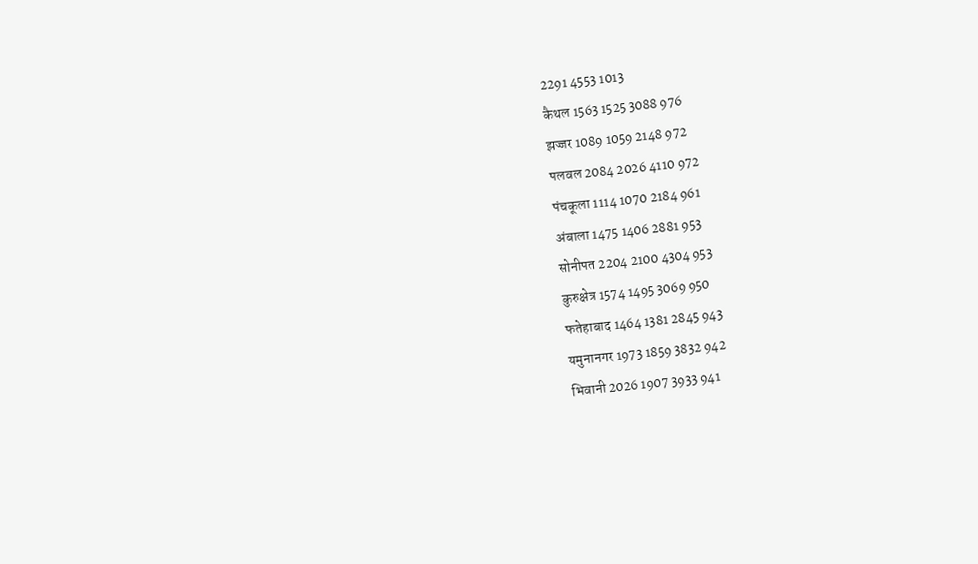2291 4553 1013
कैथल 1563 1525 3088 976
झज्जर 1089 1059 2148 972
पलवल 2084 2026 4110 972
पंचकूला 1114 1070 2184 961
अंबाला 1475 1406 2881 953
सोनीपत 2204 2100 4304 953
कुरुक्षेत्र 1574 1495 3069 950
फतेहाबाद 1464 1381 2845 943
यमुनानगर 1973 1859 3832 942
भिवानी 2026 1907 3933 941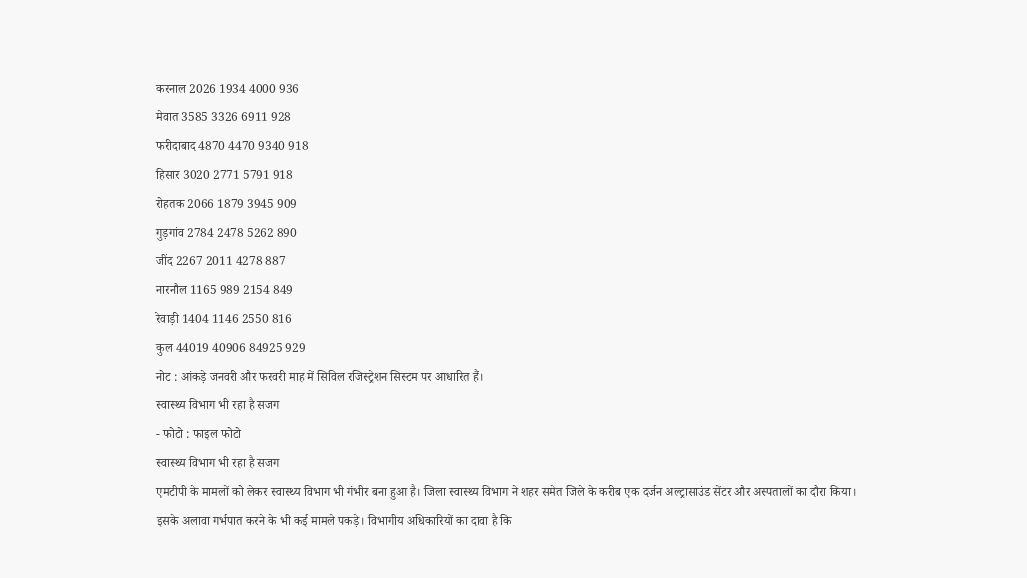करनाल 2026 1934 4000 936
मेवात 3585 3326 6911 928
फरीदाबाद 4870 4470 9340 918
हिसार 3020 2771 5791 918
रोहतक 2066 1879 3945 909
गुड़गांव 2784 2478 5262 890
जींद 2267 2011 4278 887
नारनौल 1165 989 2154 849
रेवाड़ी 1404 1146 2550 816
कुल 44019 40906 84925 929
नोट : आंकड़े जनवरी और फरवरी माह में सिविल रजिस्ट्रेशन सिस्टम पर आधारित हैं।
स्वास्थ्य विभाग भी रहा है सजग
- फोटो : फाइल फोटो
स्वास्थ्य विभाग भी रहा है सजग
एमटीपी के मामलों को लेकर स्वास्थ्य विभाग भी गंभीर बना हुआ है। जिला स्वास्थ्य विभाग ने शहर समेत जिले के करीब एक दर्जन अल्ट्रासाउंड सेंटर और अस्पतालों का दौरा किया। इसके अलावा गर्भपात करने के भी कई मामले पकड़े। विभागीय अधिकारियों का दावा है कि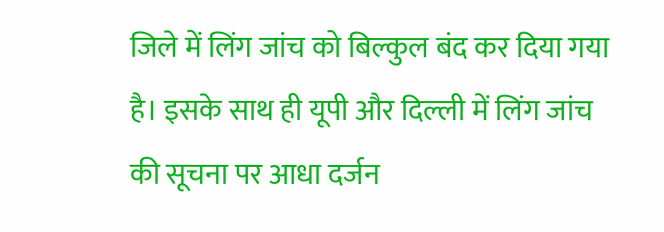जिले में लिंग जांच को बिल्कुल बंद कर दिया गया है। इसके साथ ही यूपी और दिल्ली में लिंग जांच की सूचना पर आधा दर्जन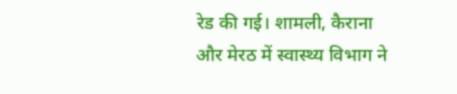रेड की गई। शामली, कैराना और मेरठ में स्वास्थ्य विभाग ने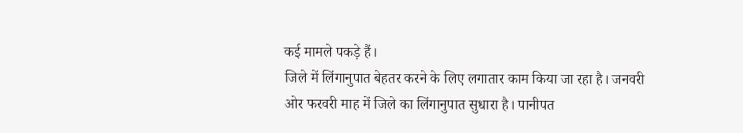कई मामले पकड़े हैं।
जिले में लिंगानुपात बेहतर करने के लिए लगातार काम किया जा रहा है। जनवरी ओर फरवरी माह में जिले का लिंगानुपात सुधारा है। पानीपत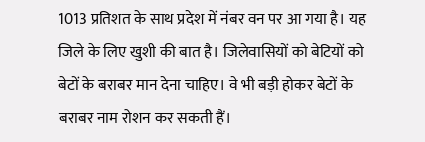1013 प्रतिशत के साथ प्रदेश में नंबर वन पर आ गया है। यह जिले के लिए खुशी की बात है। जिलेवासियों को बेटियों को बेटों के बराबर मान देना चाहिए। वे भी बड़ी होकर बेटों के बराबर नाम रोशन कर सकती हैं।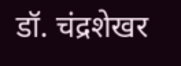डॉ. चंद्रशेखर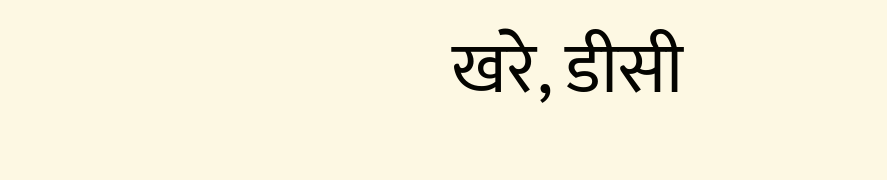खरे, डीसी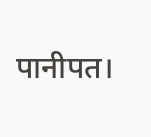पानीपत।